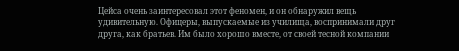Цейса очень заинтересовал этот феномен, и он обнаружил вещь удивительную. Офицеры, выпускаемые из училища, воспринимали друг друга, как братьев. Им было хорошо вместе, от своей тесной компании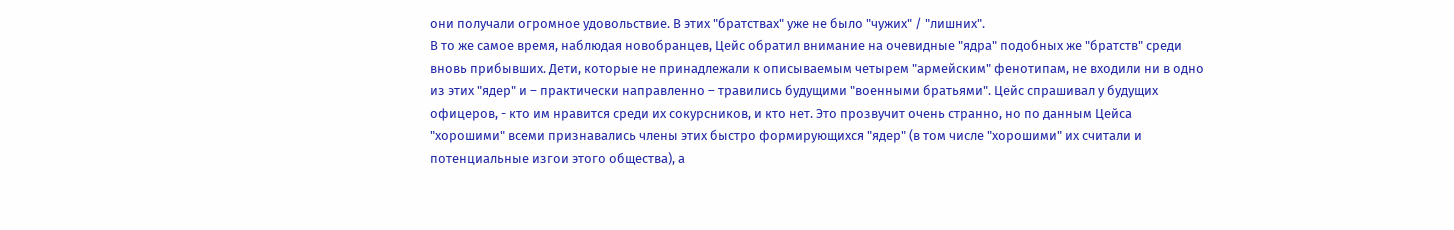они получали огромное удовольствие. В этих "братствах" уже не было "чужих" / "лишних".
В то же самое время, наблюдая новобранцев, Цейс обратил внимание на очевидные "ядра" подобных же "братств" среди вновь прибывших. Дети, которые не принадлежали к описываемым четырем "армейским" фенотипам, не входили ни в одно из этих "ядер" и – практически направленно – травились будущими "военными братьями". Цейс спрашивал у будущих офицеров, - кто им нравится среди их сокурсников, и кто нет. Это прозвучит очень странно, но по данным Цейса "хорошими" всеми признавались члены этих быстро формирующихся "ядер" (в том числе "хорошими" их считали и потенциальные изгои этого общества), а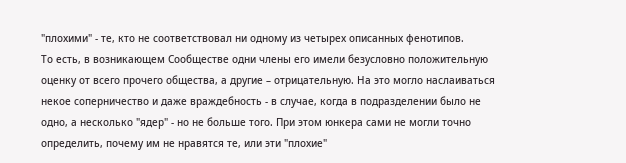"плохими" - те, кто не соответствовал ни одному из четырех описанных фенотипов.
То есть, в возникающем Сообществе одни члены его имели безусловно положительную оценку от всего прочего общества, а другие – отрицательную. На это могло наслаиваться некое соперничество и даже враждебность - в случае, когда в подразделении было не одно, а несколько "ядер" - но не больше того. При этом юнкера сами не могли точно определить, почему им не нравятся те, или эти "плохие"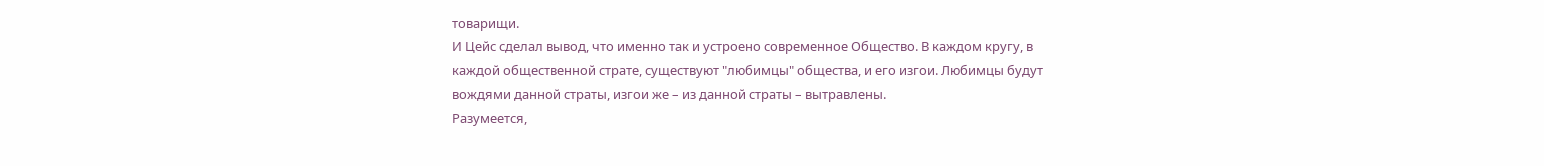товарищи.
И Цейс сделал вывод, что именно так и устроено современное Общество. В каждом кругу, в каждой общественной страте, существуют "любимцы" общества, и его изгои. Любимцы будут вождями данной страты, изгои же – из данной страты – вытравлены.
Разумеется,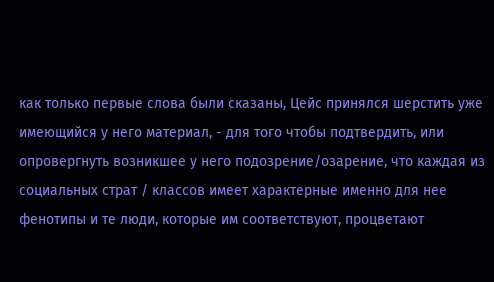как только первые слова были сказаны, Цейс принялся шерстить уже имеющийся у него материал, - для того чтобы подтвердить, или опровергнуть возникшее у него подозрение/озарение, что каждая из социальных страт / классов имеет характерные именно для нее фенотипы и те люди, которые им соответствуют, процветают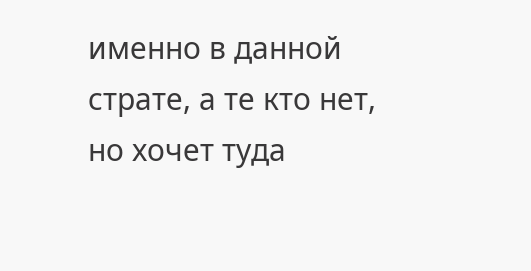именно в данной страте, а те кто нет, но хочет туда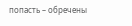попасть – обречены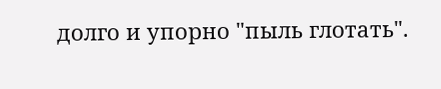долго и упорно "пыль глотать".